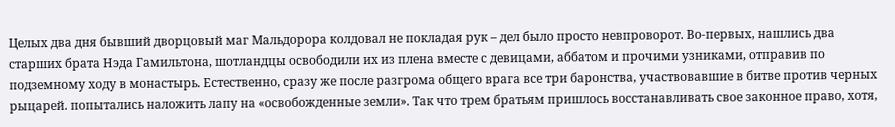Целых два дня бывший дворцовый маг Мальдорора колдовал не покладая рук – дел было просто невпроворот. Во-первых, нашлись два старших брата Нэда Гамильтона, шотландцы освободили их из плена вместе с девицами, аббатом и прочими узниками, отправив по подземному ходу в монастырь. Естественно, сразу же после разгрома общего врага все три баронства, участвовавшие в битве против черных рыцарей. попытались наложить лапу на «освобожденные земли». Так что трем братьям пришлось восстанавливать свое законное право, хотя,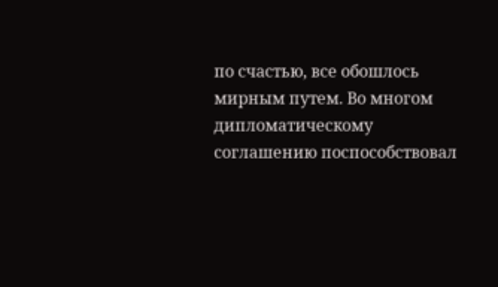по счастью, все обошлось мирным путем. Во многом дипломатическому соглашению поспособствовал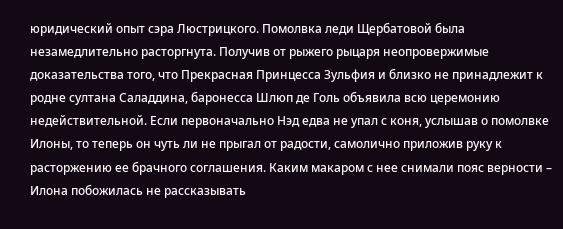юридический опыт сэра Люстрицкого. Помолвка леди Щербатовой была незамедлительно расторгнута. Получив от рыжего рыцаря неопровержимые доказательства того, что Прекрасная Принцесса Зульфия и близко не принадлежит к родне султана Саладдина, баронесса Шлюп де Голь объявила всю церемонию недействительной. Если первоначально Нэд едва не упал с коня, услышав о помолвке Илоны, то теперь он чуть ли не прыгал от радости, самолично приложив руку к расторжению ее брачного соглашения. Каким макаром с нее снимали пояс верности – Илона побожилась не рассказывать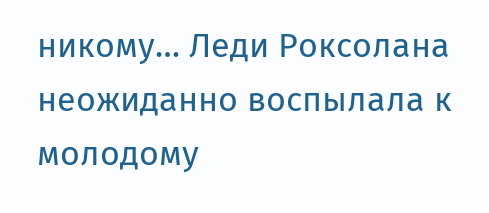никому… Леди Роксолана неожиданно воспылала к молодому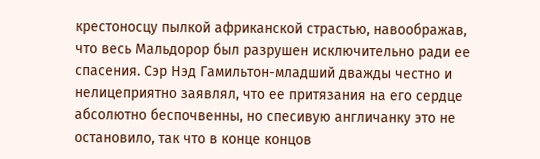крестоносцу пылкой африканской страстью, навоображав, что весь Мальдорор был разрушен исключительно ради ее спасения. Сэр Нэд Гамильтон-младший дважды честно и нелицеприятно заявлял, что ее притязания на его сердце абсолютно беспочвенны, но спесивую англичанку это не остановило, так что в конце концов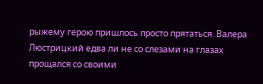рыжему герою пришлось просто прятаться. Валера Люстрицкий едва ли не со слезами на глазах прощался со своими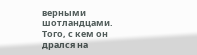верными шотландцами. Того, с кем он дрался на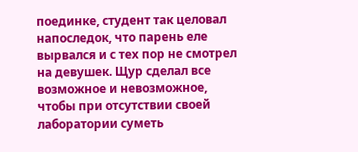поединке, студент так целовал напоследок, что парень еле вырвался и с тех пор не смотрел на девушек. Щур сделал все возможное и невозможное, чтобы при отсутствии своей лаборатории суметь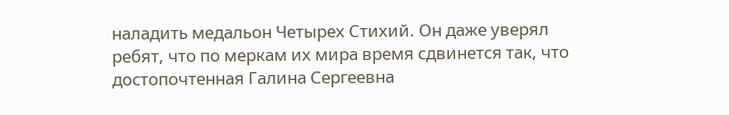наладить медальон Четырех Стихий. Он даже уверял ребят, что по меркам их мира время сдвинется так, что достопочтенная Галина Сергеевна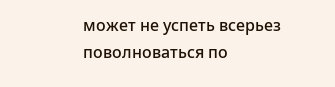может не успеть всерьез поволноваться по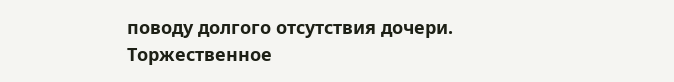поводу долгого отсутствия дочери. Торжественное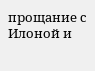прощание с Илоной и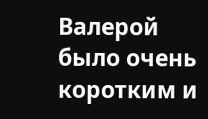Валерой было очень коротким и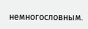немногословным.